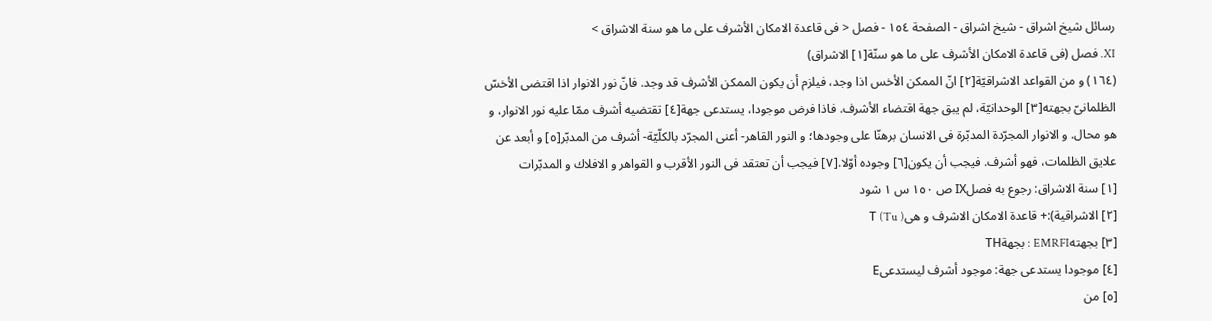رسائل شيخ اشراق - شيخ اشراق - الصفحة ١٥٤ - فصل < فى قاعدة الامكان الأشرف على ما هو سنة الاشراق >
XI. فصل (فى قاعدة الامكان الأشرف على ما هو سنّة[١] الاشراق)
(١٦٤) و من القواعد الاشراقيّة[٢] انّ الممكن الأخس اذا وجد، فيلزم أن يكون الممكن الأشرف قد وجد. فانّ نور الانوار اذا اقتضى الأخسّ الظلمانىّ بجهته[٣] الوحدانيّة، لم يبق جهة اقتضاء الأشرف. فاذا فرض موجودا، يستدعى جهة[٤] تقتضيه أشرف ممّا عليه نور الانوار، و هو محال. و الانوار المجرّدة المدبّرة فى الانسان برهنّا على وجودها؛ و النور القاهر- أعنى المجرّد بالكلّيّة- أشرف من المدبّر[٥] و أبعد عن علايق الظلمات، فهو أشرف. فيجب أن يكون[٦] وجوده أوّلا.[٧] فيجب أن تعتقد فى النور الأقرب و القواهر و الافلاك و المدبّرات
[١] سنة الاشراق: رجوع به فصلIX ص ١٥٠ س ١ شود
[٢] الاشراقية):+ قاعدة الامكان الاشرف و هىT (Tu )
[٣] بجهتهEMRFI : بجهةTH
[٤] موجودا يستدعى جهة: موجود أشرف ليستدعىE
[٥] من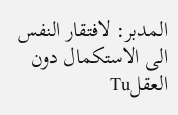المدبر: لافتقار النفس الى الاستكمال دون العقلTu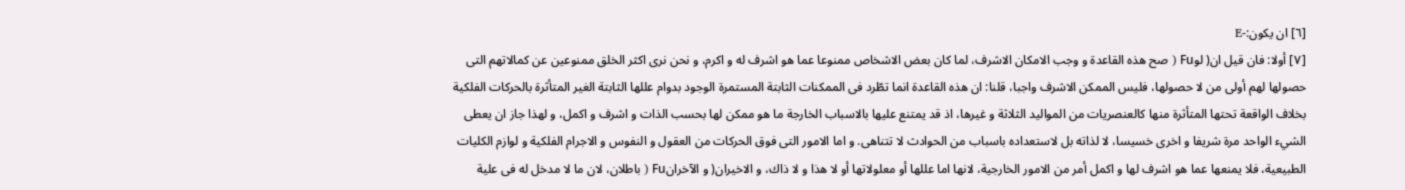[٦] ان يكون:-E
[٧] أولا: فان قيل ان( لوFu ( صح هذه القاعدة و وجب الامكان الاشرف، لما كان بعض الاشخاص ممنوعا عما هو اشرف له و اكرم، و نحن نرى اكثر الخلق ممنوعين عن كمالاتهم التى حصولها لهم أولى من لا حصولها، فليس الممكن الاشرف واجبا، قلنا: ان هذه القاعدة انما تطّرد فى الممكنات الثابتة المستمرة الوجود بدوام عللها الثابتة الغير المتأثرة بالحركات الفلكية بخلاف الواقعة تحتها المتأثرة منها كالعنصريات من المواليد الثلاثة و غيرها، اذ قد يمتنع عليها بالاسباب الخارجة ما هو ممكن لها بحسب الذات و اشرف و اكمل، و لهذا جاز ان يعطى الشيء الواحد مرة شريفا و اخرى خسيسا، لا لذاته بل لاستعداده باسباب من الحوادث لا تتناهى. و اما الامور التى فوق الحركات من العقول و النفوس و الاجرام الفلكية و لوازم الكليات الطبيعية، فلا يمنعها عما هو اشرف لها و اكمل أمر من الامور الخارجية، لانها اما عللها أو معلولاتها أو لا هذا و لا ذاك، و الاخيران( و الآخرانFu ( باطلان، لان ما لا مدخل له فى علية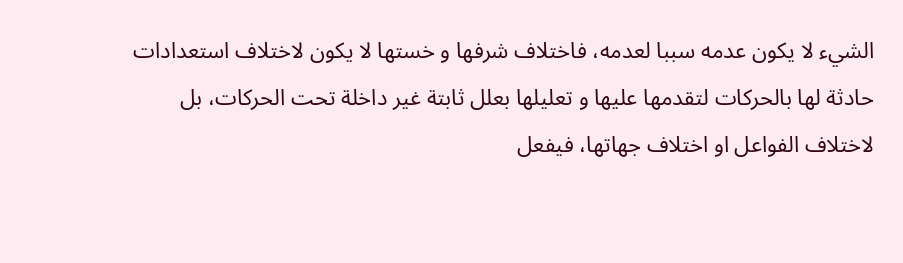الشيء لا يكون عدمه سببا لعدمه، فاختلاف شرفها و خستها لا يكون لاختلاف استعدادات حادثة لها بالحركات لتقدمها عليها و تعليلها بعلل ثابتة غير داخلة تحت الحركات، بل لاختلاف الفواعل او اختلاف جهاتها، فيفعل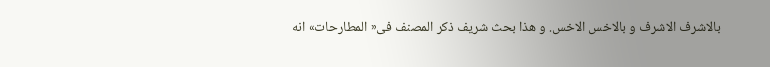بالاشرف الاشرف و بالاخس الاخس. و هذا بحث شريف ذكر المصنف فى« المطارحات» انه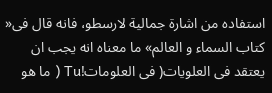استفاده من اشارة جمالية لارسطو، فانه قال فى« كتاب السماء و العالم» ما معناه انه يجب ان يعتقد فى العلويات( فى العلومات!Tu ( ما هو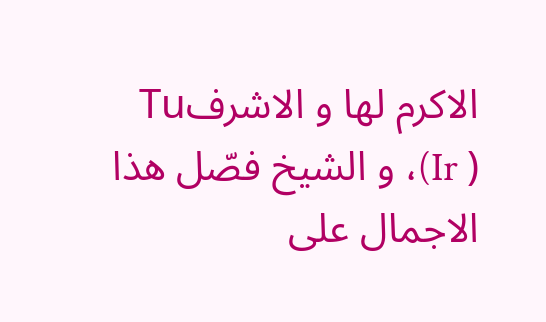الاكرم لها و الاشرفTu (Ir )، و الشيخ فصّل هذا الاجمال على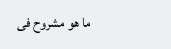ما هو مشروح فى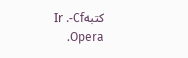كتبهIr .-Cf .Opera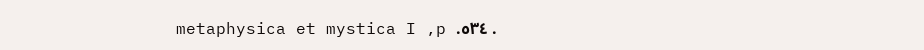metaphysica et mystica I ,p .٥٣٤ .